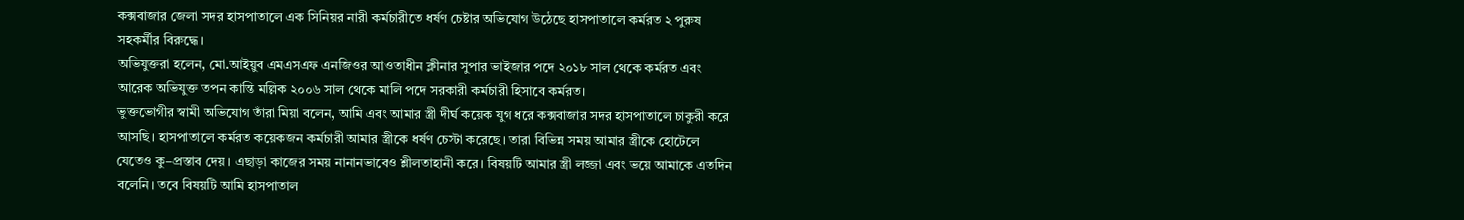কক্সবাজার জেলা সদর হাসপাতালে এক সিনিয়র নারী কর্মচারীতে ধর্ষণ চেষ্টার অভিযোগ উঠেছে হাসপাতালে কর্মরত ২ পুরুষ সহকর্মীর বিরুদ্ধে।
অভিযুক্তরা হলেন, মো.আইয়ুব এমএসএফ এনজিওর আওতাধীন ক্লীনার সুপার ভাইজার পদে ২০১৮ সাল থেকে কর্মরত এবং আরেক অভিযুক্ত তপন কান্তি মল্লিক ২০০৬ সাল থেকে মালি পদে সরকারী কর্মচারী হিসাবে কর্মরত।
ভুক্তভোগীর স্বামী অভিযোগ তাঁরা মিয়া বলেন, আমি এবং আমার স্ত্রী দীর্ঘ কয়েক যুগ ধরে কক্সবাজার সদর হাসপাতালে চাকুরী করে আসছি। হাসপাতালে কর্মরত কয়েকজন কর্মচারী আমার স্ত্রীকে ধর্ষণ চেস্টা করেছে। তারা বিভিন্ন সময় আমার স্ত্রীকে হোটেলে যেতেও কু–প্রস্তাব দেয়। এছাড়া কাজের সময় নানানভাবেও শ্লীলতাহানী করে। বিষয়টি আমার স্ত্রী লজ্জা এবং ভয়ে আমাকে এতদিন বলেনি। তবে বিষয়টি আমি হাসপাতাল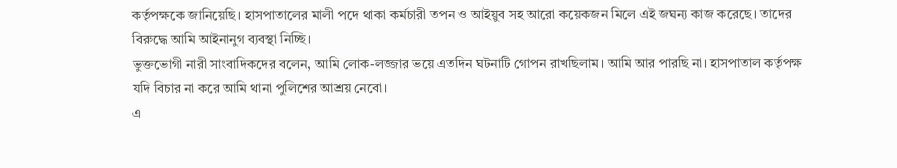কর্তৃপক্ষকে জানিয়েছি। হাসপাতালের মালী পদে থাকা কর্মচারী তপন ও আইয়ুব সহ আরো কয়েকজন মিলে এই জঘন্য কাজ করেছে। তাদের বিরুদ্ধে আমি আইনানুগ ব্যবস্থা নিচ্ছি।
ভুক্তভোগী নারী সাংবাদিকদের বলেন, আমি লোক-লজ্জার ভয়ে এতদিন ঘটনাটি গোপন রাখছিলাম। আমি আর পারছি না। হাসপাতাল কর্তৃপক্ষ যদি বিচার না করে আমি থানা পুলিশের আশ্রয় নেবো।
এ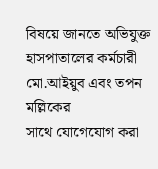বিষয়ে জানতে অভিযুক্ত হাসপাতালের কর্মচারী মো.আইয়ুব এবং তপন মল্লিকের
সাথে যোগেযোগ করা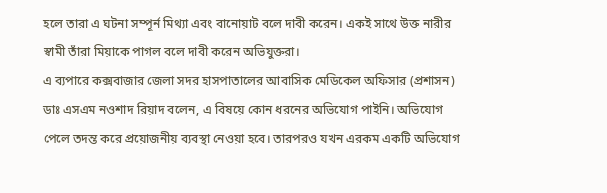হলে তারা এ ঘটনা সম্পূর্ন মিথ্যা এবং বানোয়াট বলে দাবী করেন। একই সাথে উক্ত নারীর স্বামী তাঁরা মিয়াকে পাগল বলে দাবী করেন অভিযুক্তরা।
এ ব্যপারে কক্সবাজার জেলা সদর হাসপাতালের আবাসিক মেডিকেল অফিসার (প্রশাসন) ডাঃ এসএম নওশাদ রিয়াদ বলেন, এ বিষয়ে কোন ধরনের অভিযোগ পাইনি। অভিযোগ পেলে তদন্ত করে প্রয়োজনীয় ব্যবস্থা নেওয়া হবে। তারপরও যখন এরকম একটি অভিযোগ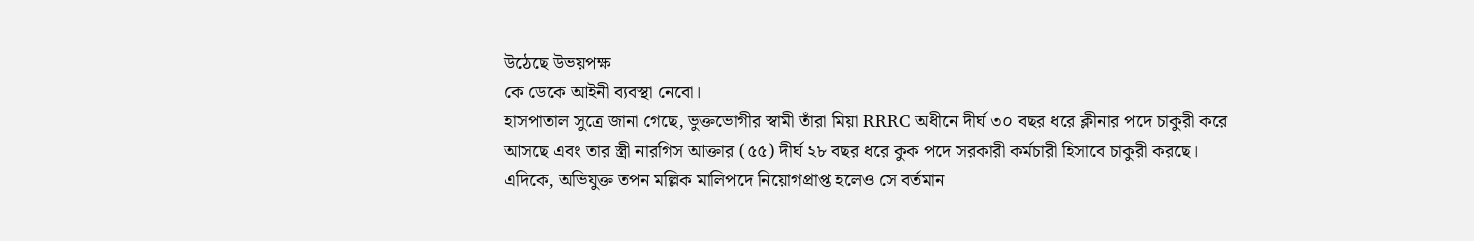উঠেছে উভয়পক্ষ
কে ডেকে আইনী ব্যবস্থা নেবো।
হাসপাতাল সুত্রে জানা গেছে, ভুক্তভোগীর স্বামী তাঁরা মিয়া RRRC অধীনে দীর্ঘ ৩০ বছর ধরে ক্লীনার পদে চাকুরী করে আসছে এবং তার স্ত্রী নারগিস আক্তার (৫৫) দীর্ঘ ২৮ বছর ধরে কুক পদে সরকারী কর্মচারী হিসাবে চাকুরী করছে।
এদিকে, অভিযুক্ত তপন মল্লিক মালিপদে নিয়োগপ্রাপ্ত হলেও সে বর্তমান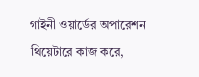গাইনী ওয়ার্ডের অপারেশন থিয়েটারে কাজ করে,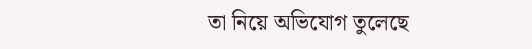তা নিয়ে অভিযোগ তুলেছে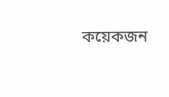কয়েকজন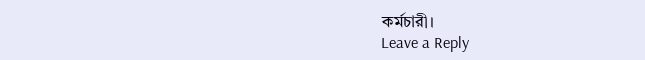কর্মচারী।
Leave a Reply